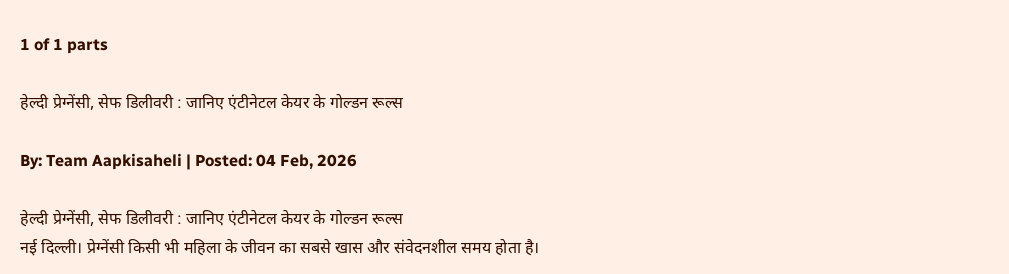1 of 1 parts

हेल्दी प्रेग्नेंसी, सेफ डिलीवरी : जानिए एंटीनेटल केयर के गोल्डन रूल्स

By: Team Aapkisaheli | Posted: 04 Feb, 2026

हेल्दी प्रेग्नेंसी, सेफ डिलीवरी : जानिए एंटीनेटल केयर के गोल्डन रूल्स
नई दिल्ली। प्रेग्नेंसी किसी भी महिला के जीवन का सबसे खास और संवेदनशील समय होता है।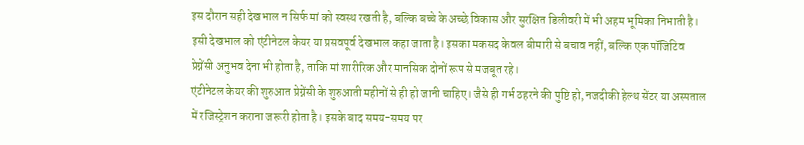इस दौरान सही देखभाल न सिर्फ मां को स्वस्थ रखती है, बल्कि बच्चे के अच्छे विकास और सुरक्षित डिलीवरी में भी अहम भूमिका निभाती है। इसी देखभाल को एंटीनेटल केयर या प्रसवपूर्व देखभाल कहा जाता है। इसका मकसद केवल बीमारी से बचाव नहीं, बल्कि एक पॉजिटिव प्रेग्नेंसी अनुभव देना भी होता है, ताकि मां शारीरिक और मानसिक दोनों रूप से मजबूत रहे।
एंटीनेटल केयर की शुरुआत प्रेग्नेंसी के शुरुआती महीनों से ही हो जानी चाहिए। जैसे ही गर्भ ठहरने की पुष्टि हो, नजदीकी हेल्थ सेंटर या अस्पताल में रजिस्ट्रेशन कराना जरूरी होता है। इसके बाद समय-समय पर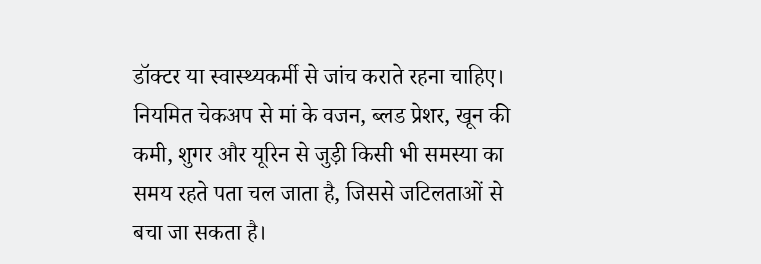डॉक्टर या स्वास्थ्यकर्मी से जांच कराते रहना चाहिए। नियमित चेकअप से मां के वजन, ब्लड प्रेशर, खून की कमी, शुगर और यूरिन से जुड़ी किसी भी समस्या का समय रहते पता चल जाता है, जिससे जटिलताओं से बचा जा सकता है।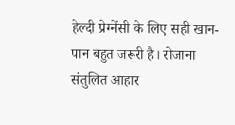हेल्दी प्रेग्नेंसी के लिए सही खान-पान बहुत जरूरी है। रोजाना संतुलित आहार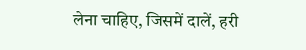लेना चाहिए, जिसमें दालें, हरी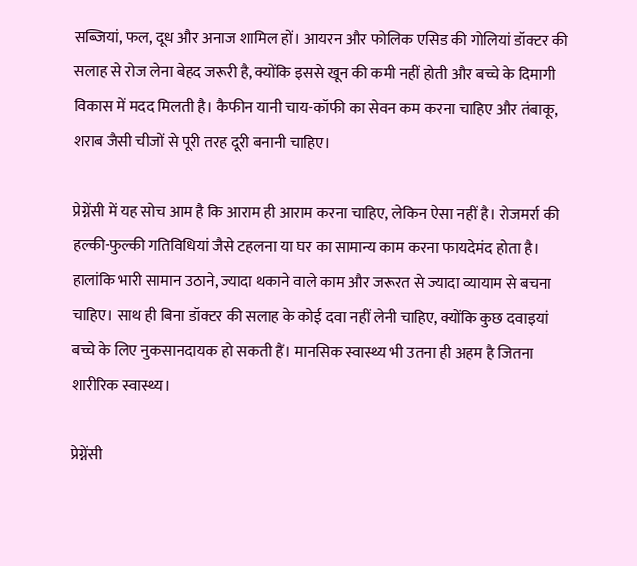सब्जियां, फल, दूध और अनाज शामिल हों। आयरन और फोलिक एसिड की गोलियां डॉक्टर की सलाह से रोज लेना बेहद जरूरी है, क्योंकि इससे खून की कमी नहीं होती और बच्चे के दिमागी विकास में मदद मिलती है। कैफीन यानी चाय-कॉफी का सेवन कम करना चाहिए और तंबाकू, शराब जैसी चीजों से पूरी तरह दूरी बनानी चाहिए।

प्रेग्नेंसी में यह सोच आम है कि आराम ही आराम करना चाहिए, लेकिन ऐसा नहीं है। रोजमर्रा की हल्की-फुल्की गतिविधियां जैसे टहलना या घर का सामान्य काम करना फायदेमंद होता है। हालांकि भारी सामान उठाने, ज्यादा थकाने वाले काम और जरूरत से ज्यादा व्यायाम से बचना चाहिए। साथ ही बिना डॉक्टर की सलाह के कोई दवा नहीं लेनी चाहिए, क्योंकि कुछ दवाइयां बच्चे के लिए नुकसानदायक हो सकती हैं। मानसिक स्वास्थ्य भी उतना ही अहम है जितना शारीरिक स्वास्थ्य।

प्रेग्नेंसी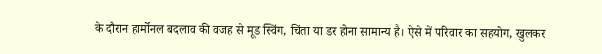के दौरान हार्मोनल बदलाव की वजह से मूड स्विंग, चिंता या डर होना सामान्य है। ऐसे में परिवार का सहयोग, खुलकर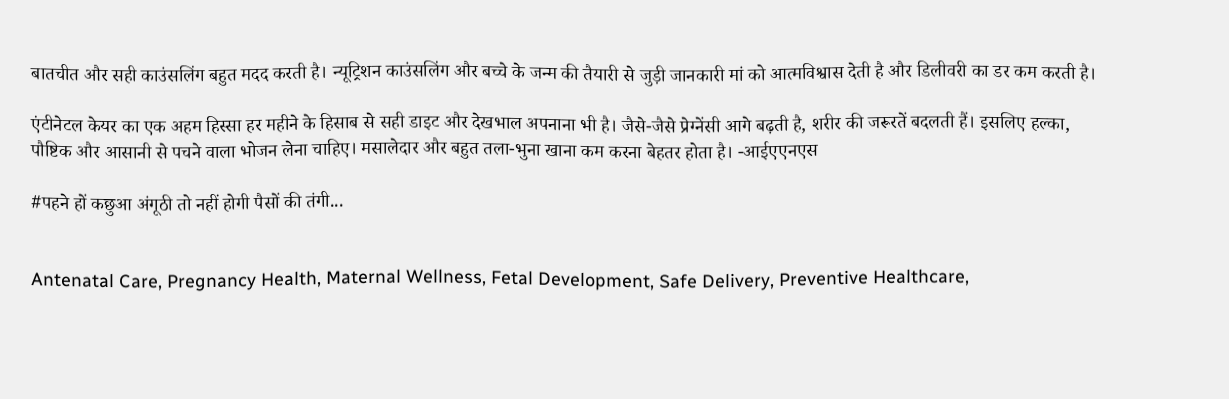बातचीत और सही काउंसलिंग बहुत मदद करती है। न्यूट्रिशन काउंसलिंग और बच्चे के जन्म की तैयारी से जुड़ी जानकारी मां को आत्मविश्वास देती है और डिलीवरी का डर कम करती है।

एंटीनेटल केयर का एक अहम हिस्सा हर महीने के हिसाब से सही डाइट और देखभाल अपनाना भी है। जैसे-जैसे प्रेग्नेंसी आगे बढ़ती है, शरीर की जरूरतें बदलती हैं। इसलिए हल्का, पौष्टिक और आसानी से पचने वाला भोजन लेना चाहिए। मसालेदार और बहुत तला-भुना खाना कम करना बेहतर होता है। -आईएएनएस

#पहने हों कछुआ अंगूठी तो नहीं होगी पैसों की तंगी...


Antenatal Care, Pregnancy Health, Maternal Wellness, Fetal Development, Safe Delivery, Preventive Healthcare,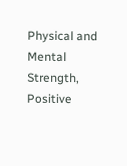Physical and Mental Strength, Positive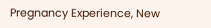Pregnancy Experience, New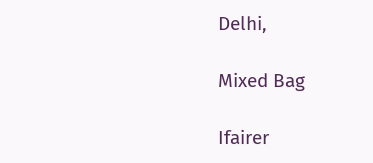Delhi,

Mixed Bag

Ifairer